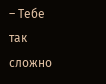– Тебе так сложно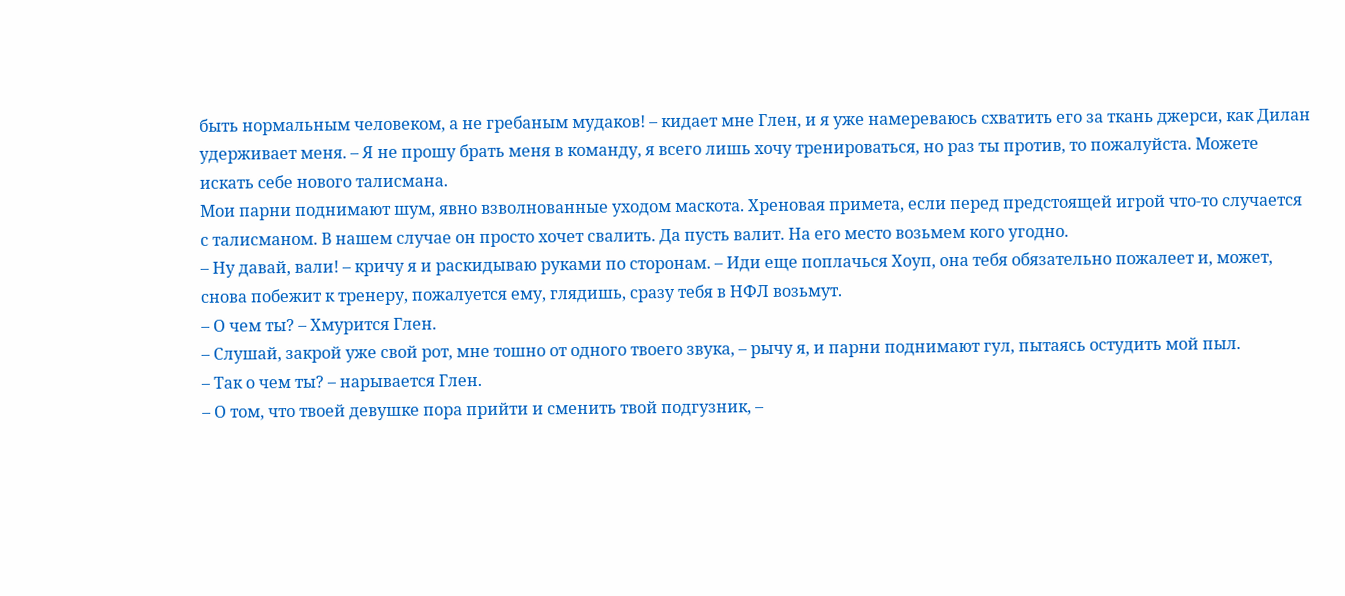быть нормальным человеком, а не гребаным мудаков! – кидает мне Глен, и я уже намереваюсь схватить его за ткань джерси, как Дилан удерживает меня. – Я не прошу брать меня в команду, я всего лишь хочу тренироваться, но раз ты против, то пожалуйста. Можете искать себе нового талисмана.
Мои парни поднимают шум, явно взволнованные уходом маскота. Хреновая примета, если перед предстоящей игрой что-то случается с талисманом. В нашем случае он просто хочет свалить. Да пусть валит. На его место возьмем кого угодно.
– Ну давай, вали! – кричу я и раскидываю руками по сторонам. – Иди еще поплачься Хоуп, она тебя обязательно пожалеет и, может, снова побежит к тренеру, пожалуется ему, глядишь, сразу тебя в НФЛ возьмут.
– О чем ты? – Хмурится Глен.
– Слушай, закрой уже свой рот, мне тошно от одного твоего звука, – рычу я, и парни поднимают гул, пытаясь остудить мой пыл.
– Так о чем ты? – нарывается Глен.
– О том, что твоей девушке пора прийти и сменить твой подгузник, –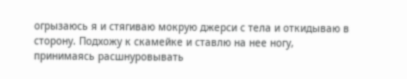огрызаюсь я и стягиваю мокрую джерси с тела и откидываю в сторону. Подхожу к скамейке и ставлю на нее ногу, принимаясь расшнуровывать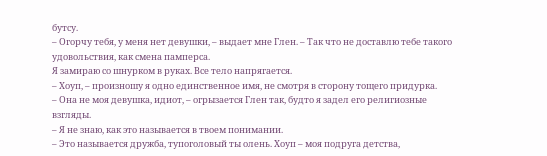бутсу.
– Огорчу тебя, у меня нет девушки, – выдает мне Глен. – Так что не доставлю тебе такого удовольствия, как смена памперса.
Я замираю со шнурком в руках. Все тело напрягается.
– Хоуп, – произношу я одно единственное имя, не смотря в сторону тощего придурка.
– Она не моя девушка, идиот, – огрызается Глен так, будто я задел его религиозные взгляды.
– Я не знаю, как это называется в твоем понимании.
– Это называется дружба, тупоголовый ты олень. Хоуп – моя подруга детства,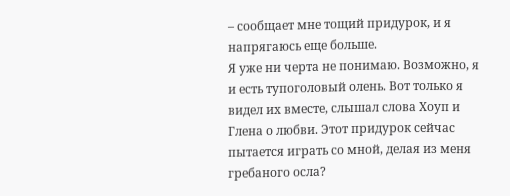– сообщает мне тощий придурок, и я напрягаюсь еще больше.
Я уже ни черта не понимаю. Возможно, я и есть тупоголовый олень. Вот только я видел их вместе, слышал слова Хоуп и Глена о любви. Этот придурок сейчас пытается играть со мной, делая из меня гребаного осла?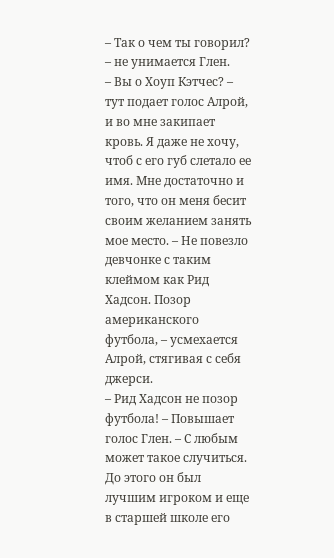– Так о чем ты говорил? – не унимается Глен.
– Вы о Хоуп Кэтчес? – тут подает голос Алрой, и во мне закипает кровь. Я даже не хочу, чтоб с его губ слетало ее имя. Мне достаточно и того, что он меня бесит своим желанием занять мое место. – Не повезло девчонке с таким клеймом как Рид Хадсон. Позор американского футбола, – усмехается Алрой, стягивая с себя джерси.
– Рид Хадсон не позор футбола! – Повышает голос Глен. – С любым может такое случиться. До этого он был лучшим игроком и еще в старшей школе его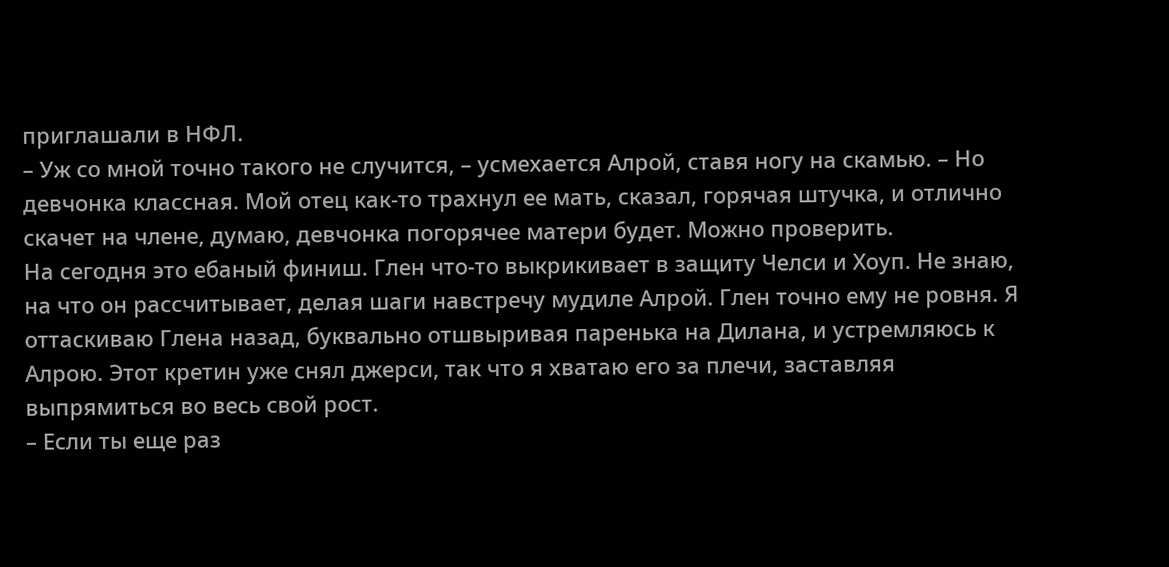приглашали в НФЛ.
– Уж со мной точно такого не случится, – усмехается Алрой, ставя ногу на скамью. – Но девчонка классная. Мой отец как-то трахнул ее мать, сказал, горячая штучка, и отлично скачет на члене, думаю, девчонка погорячее матери будет. Можно проверить.
На сегодня это ебаный финиш. Глен что-то выкрикивает в защиту Челси и Хоуп. Не знаю, на что он рассчитывает, делая шаги навстречу мудиле Алрой. Глен точно ему не ровня. Я оттаскиваю Глена назад, буквально отшвыривая паренька на Дилана, и устремляюсь к Алрою. Этот кретин уже снял джерси, так что я хватаю его за плечи, заставляя выпрямиться во весь свой рост.
– Если ты еще раз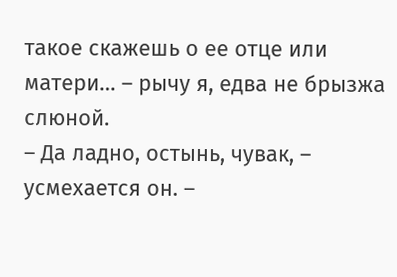такое скажешь о ее отце или матери… – рычу я, едва не брызжа слюной.
– Да ладно, остынь, чувак, – усмехается он. –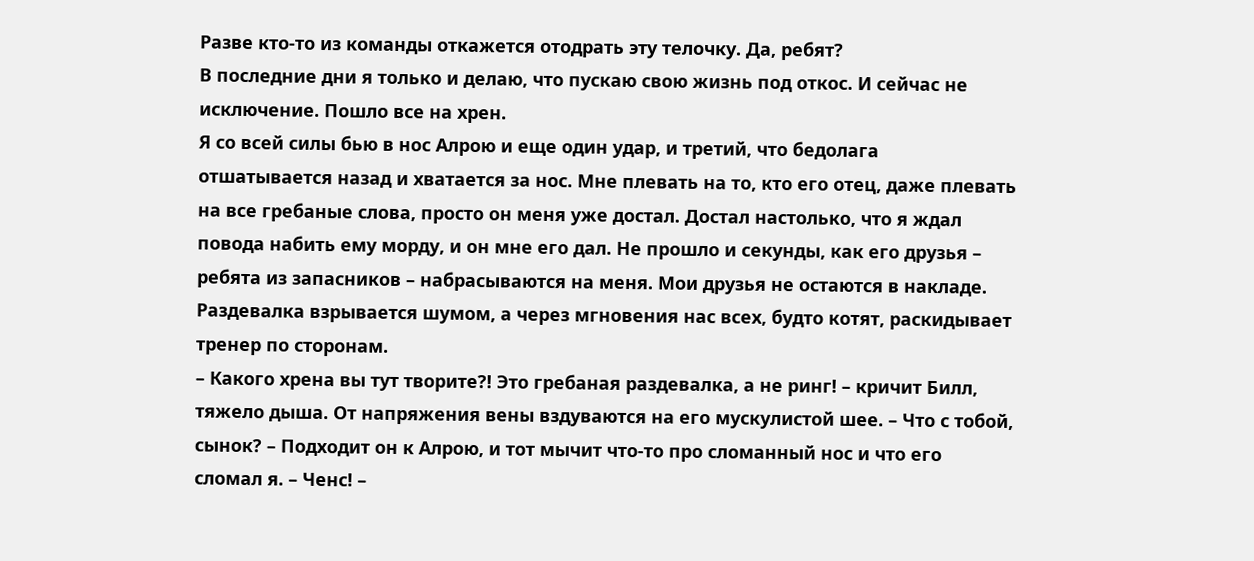Разве кто-то из команды откажется отодрать эту телочку. Да, ребят?
В последние дни я только и делаю, что пускаю свою жизнь под откос. И сейчас не исключение. Пошло все на хрен.
Я со всей силы бью в нос Алрою и еще один удар, и третий, что бедолага отшатывается назад и хватается за нос. Мне плевать на то, кто его отец, даже плевать на все гребаные слова, просто он меня уже достал. Достал настолько, что я ждал повода набить ему морду, и он мне его дал. Не прошло и секунды, как его друзья – ребята из запасников – набрасываются на меня. Мои друзья не остаются в накладе.
Раздевалка взрывается шумом, а через мгновения нас всех, будто котят, раскидывает тренер по сторонам.
– Какого хрена вы тут творите?! Это гребаная раздевалка, а не ринг! – кричит Билл, тяжело дыша. От напряжения вены вздуваются на его мускулистой шее. – Что с тобой, сынок? – Подходит он к Алрою, и тот мычит что-то про сломанный нос и что его сломал я. – Ченс! –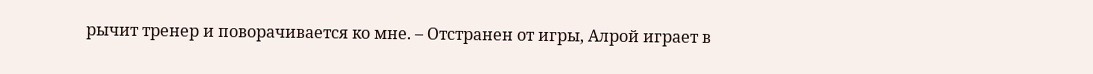рычит тренер и поворачивается ко мне. – Отстранен от игры, Алрой играет в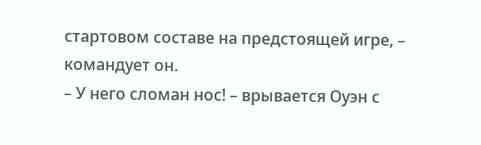стартовом составе на предстоящей игре, – командует он.
– У него сломан нос! – врывается Оуэн с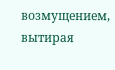возмущением, вытирая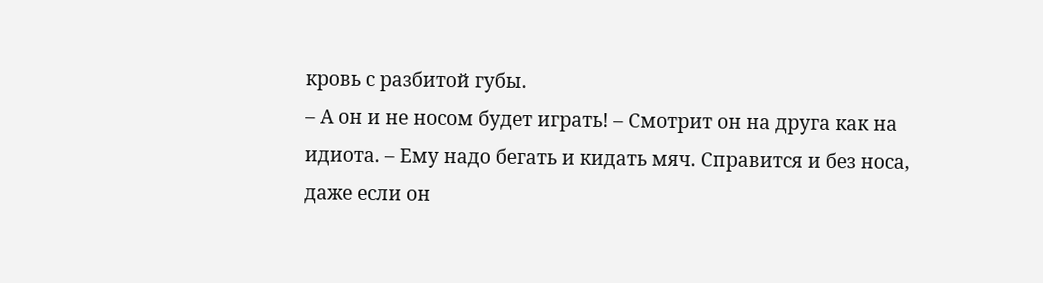кровь с разбитой губы.
– А он и не носом будет играть! – Смотрит он на друга как на идиота. – Ему надо бегать и кидать мяч. Справится и без носа, даже если он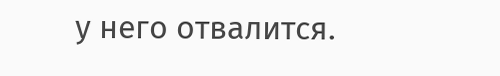у него отвалится.